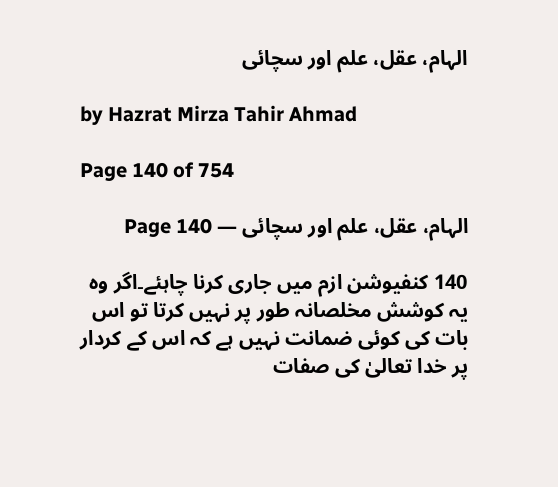الہام، عقل، علم اور سچائی

by Hazrat Mirza Tahir Ahmad

Page 140 of 754

الہام، عقل، علم اور سچائی — Page 140

140 کنفیوشن ازم میں جاری کرنا چاہئے۔اگر وہ یہ کوشش مخلصانہ طور پر نہیں کرتا تو اس بات کی کوئی ضمانت نہیں ہے کہ اس کے کردار پر خدا تعالیٰ کی صفات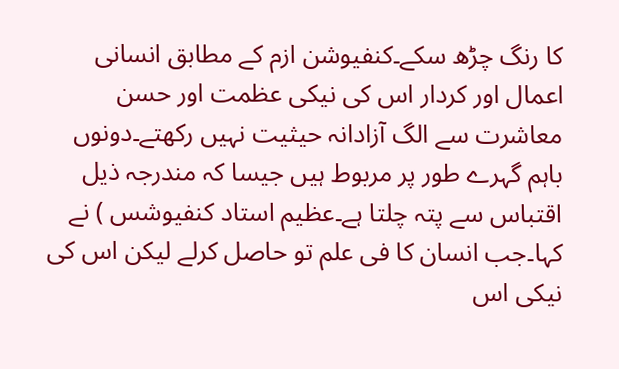کا رنگ چڑھ سکے۔کنفیوشن ازم کے مطابق انسانی اعمال اور کردار اس کی نیکی عظمت اور حسن معاشرت سے الگ آزادانہ حیثیت نہیں رکھتے۔دونوں باہم گہرے طور پر مربوط ہیں جیسا کہ مندرجہ ذیل اقتباس سے پتہ چلتا ہے۔عظیم استاد کنفیوشس ) نے کہا۔جب انسان کا فی علم تو حاصل کرلے لیکن اس کی نیکی اس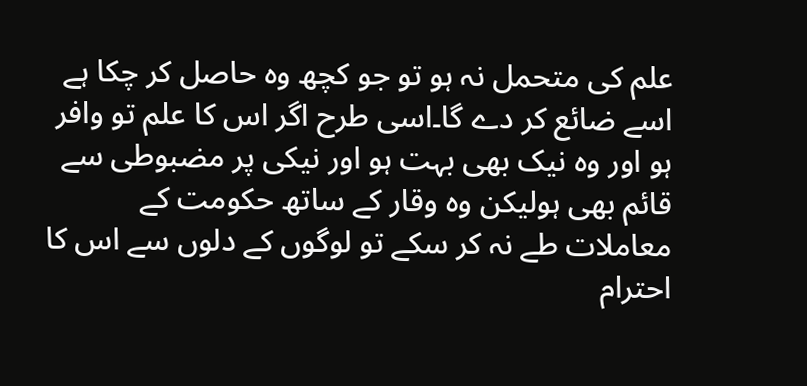علم کی متحمل نہ ہو تو جو کچھ وہ حاصل کر چکا ہے اسے ضائع کر دے گا۔اسی طرح اگر اس کا علم تو وافر ہو اور وہ نیک بھی بہت ہو اور نیکی پر مضبوطی سے قائم بھی ہولیکن وہ وقار کے ساتھ حکومت کے معاملات طے نہ کر سکے تو لوگوں کے دلوں سے اس کا احترام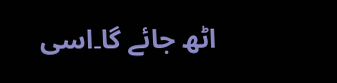اٹھ جائے گا۔اسی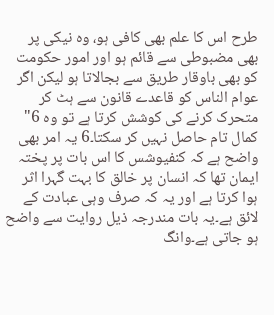طرح اس کا علم بھی کافی ہو، وہ نیکی پر بھی مضبوطی سے قائم ہو اور امور حکومت کو بھی باوقار طریق سے بجالاتا ہو لیکن اگر عوام الناس کو قاعدے قانون سے ہٹ کر متحرک کرنے کی کوشش کرتا ہے تو وہ 6" کمال تام حاصل نہیں کر سکتا۔6 یہ امر بھی واضح ہے کہ کنفیوشس کا اس بات پر پختہ ایمان تھا کہ انسان پر خالق کا بہت گہرا اثر ہوا کرتا ہے اور یہ کہ صرف وہی عبادت کے لائق ہے۔یہ بات مندرجہ ذیل روایت سے واضح ہو جاتی ہے۔وانگ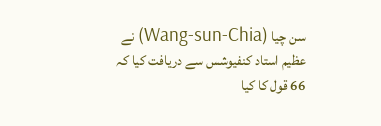سن چیا (Wang-sun-Chia) نے عظیم استاد کنفیوشس سے دریافت کیا کہ 66 قول کا کیا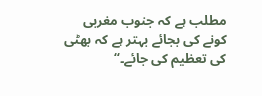مطلب ہے کہ جنوب مغربی کونے کی بجائے بہتر ہے کہ بھٹی کی تعظیم کی جائے۔“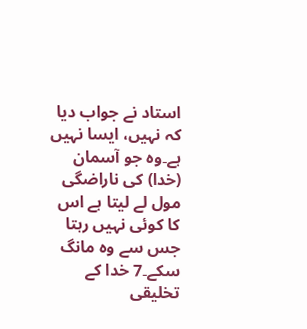استاد نے جواب دیا کہ نہیں، ایسا نہیں ہے۔وہ جو آسمان (خدا) کی ناراضگی مول لے لیتا ہے اس کا کوئی نہیں رہتا جس سے وہ مانگ سکے۔7 خدا کے تخلیقی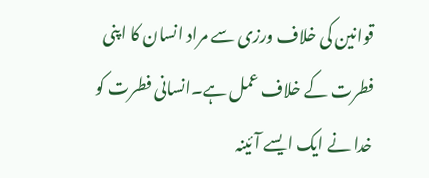قوانین کی خلاف ورزی سے مراد انسان کا اپنی فطرت کے خلاف عمل ہے۔انسانی فطرت کو خدا نے ایک ایسے آئینہ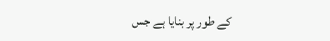کے طور پر بنایا ہے جس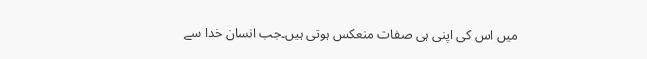میں اس کی اپنی ہی صفات منعکس ہوتی ہیں۔جب انسان خدا سے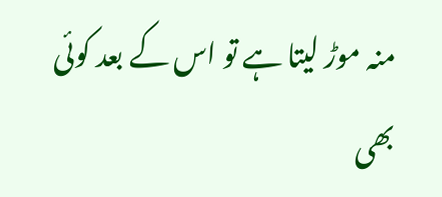منہ موڑ لیتا ہے تو اس کے بعد کوئی بھی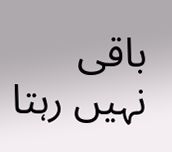باقی نہیں رہتا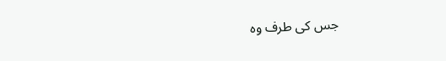جس کی طرف وہ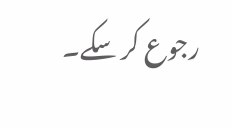رجوع کر سکے۔